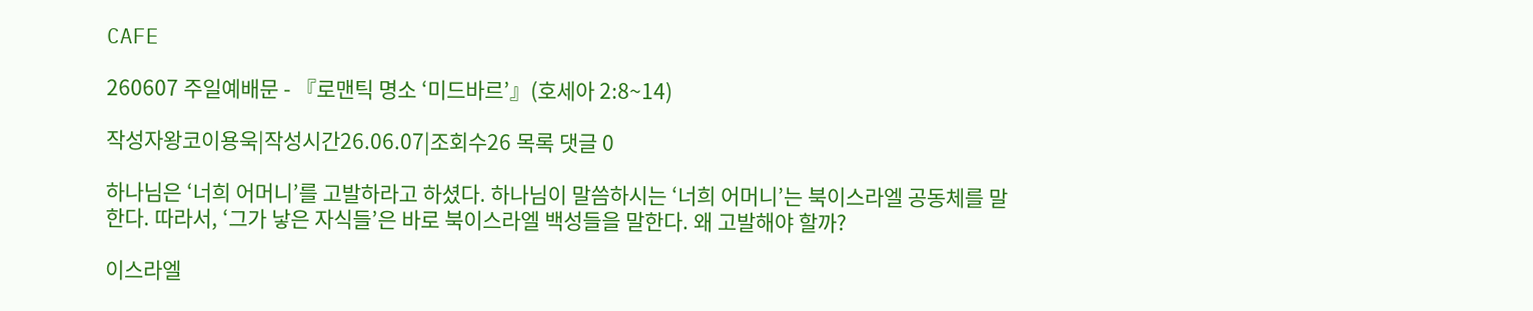CAFE

260607 주일예배문 - 『로맨틱 명소 ‘미드바르’』(호세아 2:8~14)

작성자왕코이용욱|작성시간26.06.07|조회수26 목록 댓글 0

하나님은 ‘너희 어머니’를 고발하라고 하셨다. 하나님이 말씀하시는 ‘너희 어머니’는 북이스라엘 공동체를 말한다. 따라서, ‘그가 낳은 자식들’은 바로 북이스라엘 백성들을 말한다. 왜 고발해야 할까?

이스라엘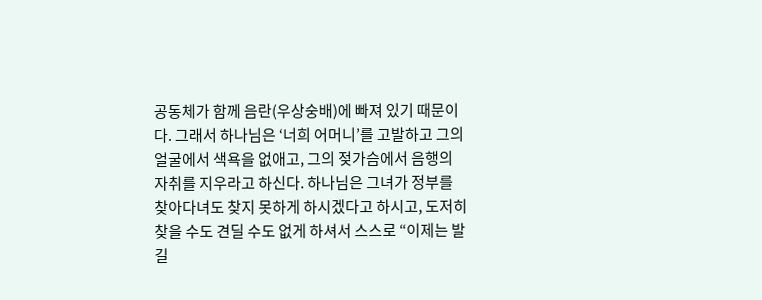공동체가 함께 음란(우상숭배)에 빠져 있기 때문이다. 그래서 하나님은 ‘너희 어머니’를 고발하고 그의 얼굴에서 색욕을 없애고, 그의 젖가슴에서 음행의 자취를 지우라고 하신다. 하나님은 그녀가 정부를 찾아다녀도 찾지 못하게 하시겠다고 하시고, 도저히 찾을 수도 견딜 수도 없게 하셔서 스스로 “이제는 발길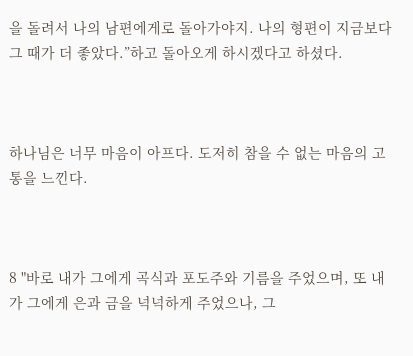을 돌려서 나의 남편에게로 돌아가야지. 나의 형편이 지금보다 그 때가 더 좋았다.”하고 돌아오게 하시겠다고 하셨다.



하나님은 너무 마음이 아프다. 도저히 참을 수 없는 마음의 고통을 느낀다.



8 "바로 내가 그에게 곡식과 포도주와 기름을 주었으며, 또 내가 그에게 은과 금을 넉넉하게 주었으나, 그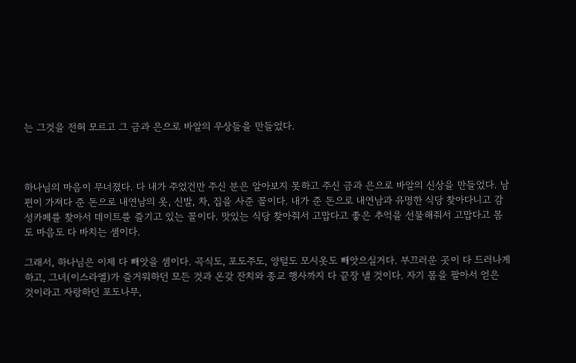는 그것을 전혀 모르고 그 금과 은으로 바알의 우상들을 만들었다.



하나님의 마음이 무너졌다. 다 내가 주었건만 주신 분은 알아보지 못하고 주신 금과 은으로 바알의 신상을 만들었다. 남편이 가져다 준 돈으로 내연남의 옷, 신발, 차, 집을 사준 꼴이다. 내가 준 돈으로 내연남과 유명한 식당 찾아다니고 감성카페를 찾아서 데이트를 즐기고 있는 꼴이다. 맛있는 식당 찾아줘서 고맙다고 좋은 추억을 선물해줘서 고맙다고 몸도 마음도 다 바치는 셈이다.

그래서, 하나님은 이제 다 빼앗을 셈이다. 곡식도, 포도주도, 양털도 모시옷도 빼앗으실거다. 부끄러운 곳이 다 드러나게 하고, 그녀(이스라엘)가 즐거워하던 모든 것과 온갖 잔치와 종교 행사까지 다 끝장 낼 것이다. 자기 몸을 팔아서 얻은 것이라고 자랑하던 포도나무,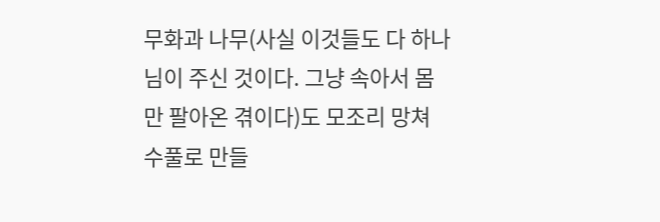무화과 나무(사실 이것들도 다 하나님이 주신 것이다. 그냥 속아서 몸만 팔아온 겪이다)도 모조리 망쳐 수풀로 만들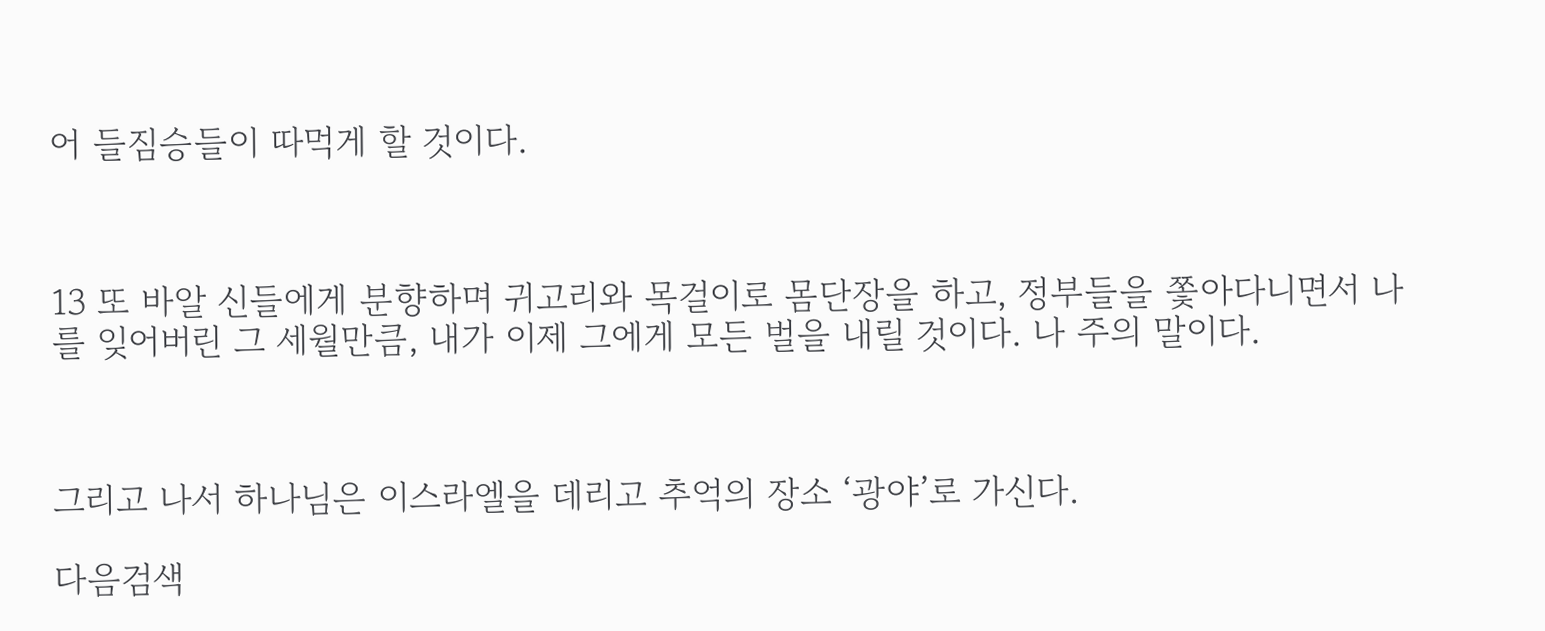어 들짐승들이 따먹게 할 것이다.



13 또 바알 신들에게 분향하며 귀고리와 목걸이로 몸단장을 하고, 정부들을 쫓아다니면서 나를 잊어버린 그 세월만큼, 내가 이제 그에게 모든 벌을 내릴 것이다. 나 주의 말이다.



그리고 나서 하나님은 이스라엘을 데리고 추억의 장소 ‘광야’로 가신다.

다음검색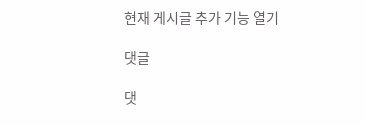현재 게시글 추가 기능 열기

댓글

댓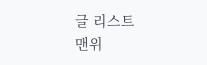글 리스트
맨위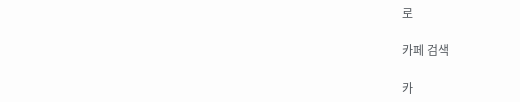로

카페 검색

카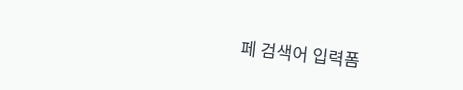페 검색어 입력폼